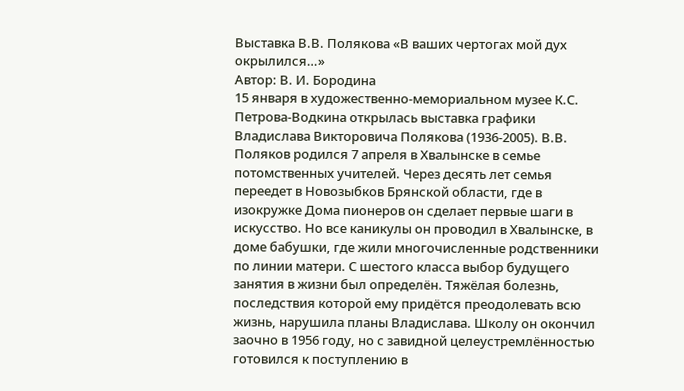Выставка В.В. Полякова «В ваших чертогах мой дух окрылился…»
Автор: В. И. Бородина
15 января в художественно-мемориальном музее К.С. Петрова-Водкина открылась выставка графики Владислава Викторовича Полякова (1936-2005). В.В. Поляков родился 7 апреля в Хвалынске в семье потомственных учителей. Через десять лет семья переедет в Новозыбков Брянской области, где в изокружке Дома пионеров он сделает первые шаги в искусство. Но все каникулы он проводил в Хвалынске, в доме бабушки, где жили многочисленные родственники по линии матери. С шестого класса выбор будущего занятия в жизни был определён. Тяжёлая болезнь, последствия которой ему придётся преодолевать всю жизнь, нарушила планы Владислава. Школу он окончил заочно в 1956 году, но с завидной целеустремлённостью готовился к поступлению в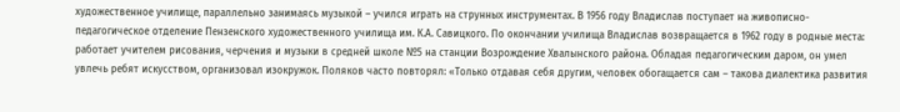художественное училище, параллельно занимаясь музыкой – учился играть на струнных инструментах. В 1956 году Владислав поступает на живописно-педагогическое отделение Пензенского художественного училища им. К.А. Савицкого. По окончании училища Владислав возвращается в 1962 году в родные места: работает учителем рисования, черчения и музыки в средней школе №5 на станции Возрождение Хвалынского района. Обладая педагогическим даром, он умел увлечь ребят искусством, организовал изокружок. Поляков часто повторял: «Только отдавая себя другим, человек обогащается сам – такова диалектика развития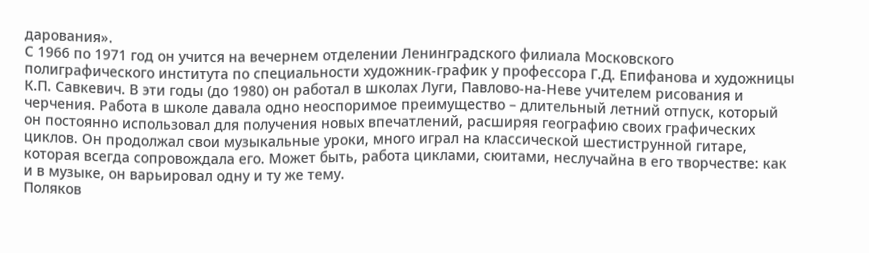дарования».
С 1966 по 1971 год он учится на вечернем отделении Ленинградского филиала Московского полиграфического института по специальности художник-график у профессора Г.Д. Епифанова и художницы К.П. Савкевич. В эти годы (до 1980) он работал в школах Луги, Павлово-на-Неве учителем рисования и черчения. Работа в школе давала одно неоспоримое преимущество – длительный летний отпуск, который он постоянно использовал для получения новых впечатлений, расширяя географию своих графических циклов. Он продолжал свои музыкальные уроки, много играл на классической шестиструнной гитаре, которая всегда сопровождала его. Может быть, работа циклами, сюитами, неслучайна в его творчестве: как и в музыке, он варьировал одну и ту же тему.
Поляков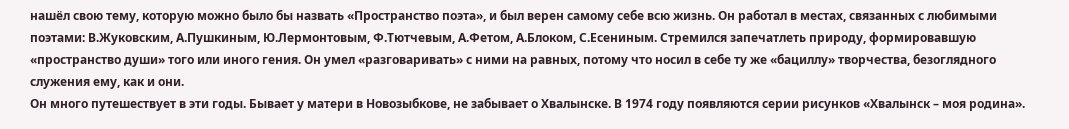нашёл свою тему, которую можно было бы назвать «Пространство поэта», и был верен самому себе всю жизнь. Он работал в местах, связанных с любимыми поэтами: В.Жуковским, А.Пушкиным, Ю.Лермонтовым, Ф.Тютчевым, А.Фетом, А.Блоком, С.Есениным. Стремился запечатлеть природу, формировавшую «пространство души» того или иного гения. Он умел «разговаривать» с ними на равных, потому что носил в себе ту же «бациллу» творчества, безоглядного служения ему, как и они.
Он много путешествует в эти годы. Бывает у матери в Новозыбкове, не забывает о Хвалынске. В 1974 году появляются серии рисунков «Хвалынск – моя родина».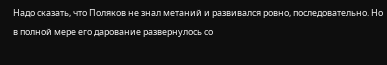Надо сказать, что Поляков не знал метаний и развивался ровно, последовательно. Но в полной мере его дарование развернулось со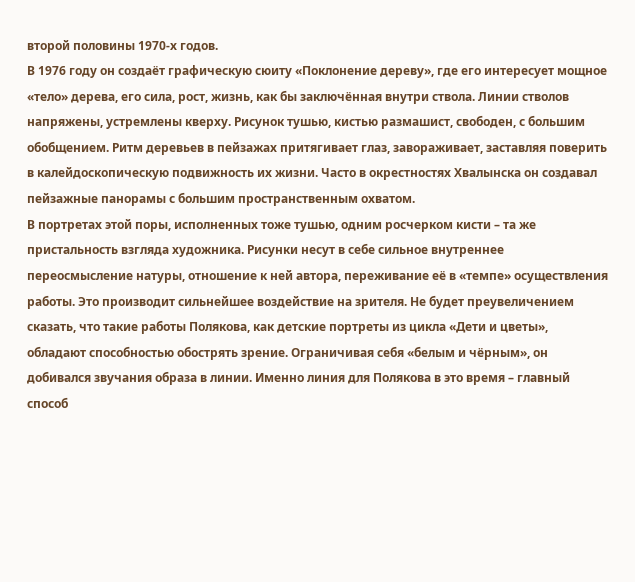второй половины 1970-х годов.
В 1976 году он создаёт графическую сюиту «Поклонение дереву», где его интересует мощное «тело» дерева, его сила, рост, жизнь, как бы заключённая внутри ствола. Линии стволов напряжены, устремлены кверху. Рисунок тушью, кистью размашист, свободен, с большим обобщением. Ритм деревьев в пейзажах притягивает глаз, завораживает, заставляя поверить в калейдоскопическую подвижность их жизни. Часто в окрестностях Хвалынска он создавал пейзажные панорамы с большим пространственным охватом.
В портретах этой поры, исполненных тоже тушью, одним росчерком кисти – та же пристальность взгляда художника. Рисунки несут в себе сильное внутреннее переосмысление натуры, отношение к ней автора, переживание её в «темпе» осуществления работы. Это производит сильнейшее воздействие на зрителя. Не будет преувеличением сказать, что такие работы Полякова, как детские портреты из цикла «Дети и цветы», обладают способностью обострять зрение. Ограничивая себя «белым и чёрным», он добивался звучания образа в линии. Именно линия для Полякова в это время – главный способ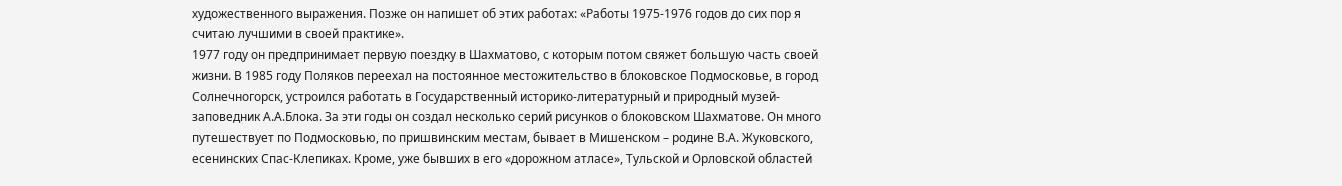художественного выражения. Позже он напишет об этих работах: «Работы 1975-1976 годов до сих пор я считаю лучшими в своей практике».
1977 году он предпринимает первую поездку в Шахматово, с которым потом свяжет большую часть своей жизни. В 1985 году Поляков переехал на постоянное местожительство в блоковское Подмосковье, в город Солнечногорск, устроился работать в Государственный историко-литературный и природный музей-заповедник А.А.Блока. За эти годы он создал несколько серий рисунков о блоковском Шахматове. Он много путешествует по Подмосковью, по пришвинским местам, бывает в Мишенском – родине В.А. Жуковского, есенинских Спас-Клепиках. Кроме, уже бывших в его «дорожном атласе», Тульской и Орловской областей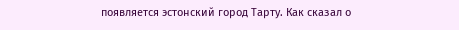появляется эстонский город Тарту. Как сказал о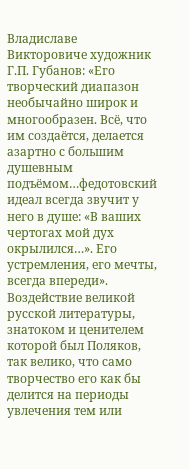Владиславе Викторовиче художник Г.П. Губанов: «Его творческий диапазон необычайно широк и многообразен. Всё, что им создаётся, делается азартно с большим душевным подъёмом…федотовский идеал всегда звучит у него в душе: «В ваших чертогах мой дух окрылился…». Его устремления, его мечты, всегда впереди». Воздействие великой русской литературы, знатоком и ценителем которой был Поляков, так велико, что само творчество его как бы делится на периоды увлечения тем или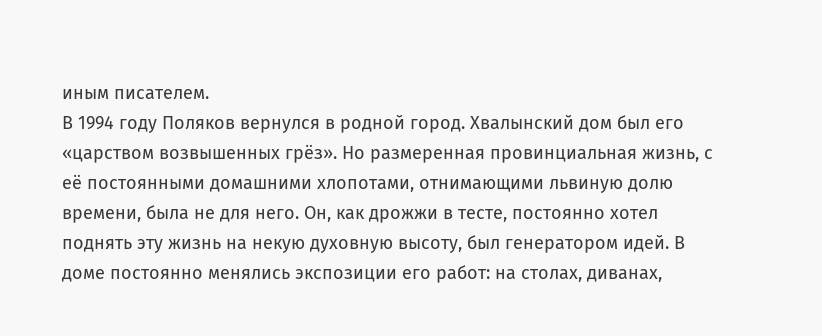иным писателем.
В 1994 году Поляков вернулся в родной город. Хвалынский дом был его «царством возвышенных грёз». Но размеренная провинциальная жизнь, с её постоянными домашними хлопотами, отнимающими львиную долю времени, была не для него. Он, как дрожжи в тесте, постоянно хотел поднять эту жизнь на некую духовную высоту, был генератором идей. В доме постоянно менялись экспозиции его работ: на столах, диванах,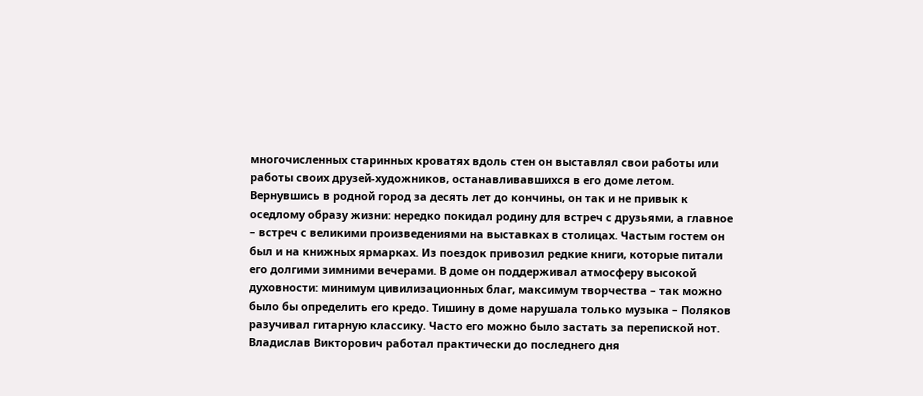многочисленных старинных кроватях вдоль стен он выставлял свои работы или работы своих друзей-художников, останавливавшихся в его доме летом.
Вернувшись в родной город за десять лет до кончины, он так и не привык к оседлому образу жизни: нередко покидал родину для встреч с друзьями, а главное – встреч с великими произведениями на выставках в столицах. Частым гостем он был и на книжных ярмарках. Из поездок привозил редкие книги, которые питали его долгими зимними вечерами. В доме он поддерживал атмосферу высокой духовности: минимум цивилизационных благ, максимум творчества – так можно было бы определить его кредо. Тишину в доме нарушала только музыка – Поляков разучивал гитарную классику. Часто его можно было застать за перепиской нот.
Владислав Викторович работал практически до последнего дня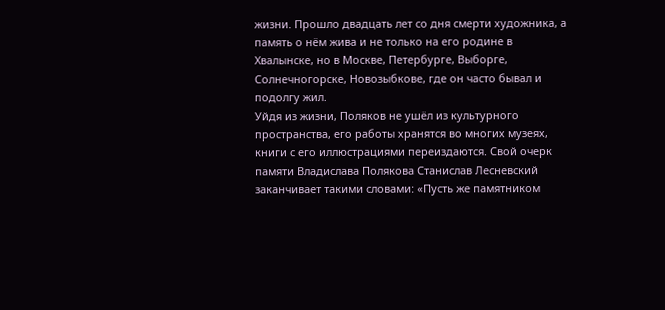жизни. Прошло двадцать лет со дня смерти художника, а память о нём жива и не только на его родине в Хвалынске, но в Москве, Петербурге, Выборге, Солнечногорске, Новозыбкове, где он часто бывал и подолгу жил.
Уйдя из жизни, Поляков не ушёл из культурного пространства, его работы хранятся во многих музеях, книги с его иллюстрациями переиздаются. Свой очерк памяти Владислава Полякова Станислав Лесневский заканчивает такими словами: «Пусть же памятником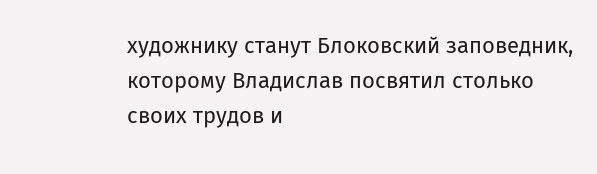художнику станут Блоковский заповедник, которому Владислав посвятил столько своих трудов и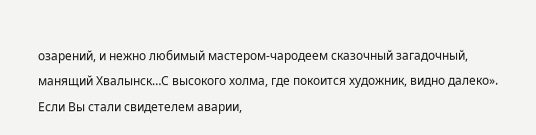озарений, и нежно любимый мастером-чародеем сказочный загадочный, манящий Хвалынск…С высокого холма, где покоится художник, видно далеко».
Если Вы стали свидетелем аварии,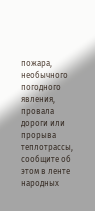пожара, необычного погодного явления, провала дороги или прорыва теплотрассы, сообщите об этом в ленте народных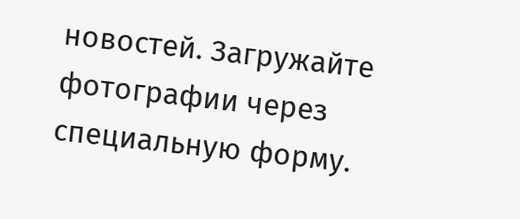новостей. Загружайте фотографии через специальную форму.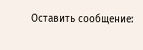Оставить сообщение: